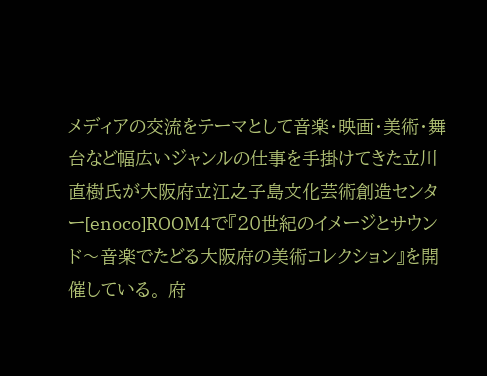メディアの交流をテーマとして音楽・映画・美術・舞台など幅広いジャンルの仕事を手掛けてきた立川直樹氏が大阪府立江之子島文化芸術創造センター[enoco]ROOM4で『20世紀のイメージとサウンド〜音楽でたどる大阪府の美術コレクション』を開催している。 府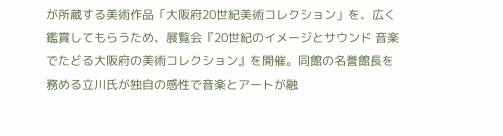が所蔵する美術作品「大阪府20世紀美術コレクション」を、広く鑑賞してもらうため、展覧会『20世紀のイメージとサウンド 音楽でたどる大阪府の美術コレクション』を開催。同館の名誉館長を務める立川氏が独自の感性で音楽とアートが融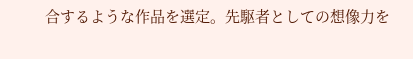合するような作品を選定。先駆者としての想像力を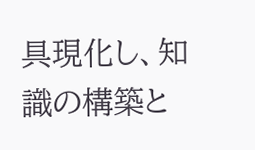具現化し、知識の構築と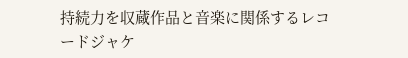持続力を収蔵作品と音楽に関係するレコードジャケ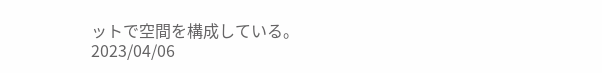ットで空間を構成している。
2023/04/06